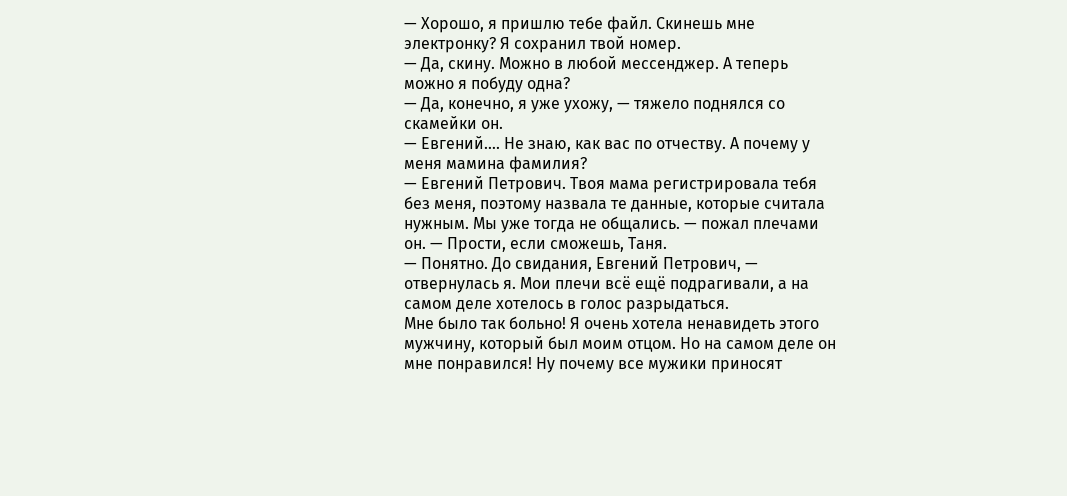— Хорошо, я пришлю тебе файл. Скинешь мне электронку? Я сохранил твой номер.
— Да, скину. Можно в любой мессенджер. А теперь можно я побуду одна?
— Да, конечно, я уже ухожу, — тяжело поднялся со скамейки он.
— Евгений…. Не знаю, как вас по отчеству. А почему у меня мамина фамилия?
— Евгений Петрович. Твоя мама регистрировала тебя без меня, поэтому назвала те данные, которые считала нужным. Мы уже тогда не общались. — пожал плечами он. — Прости, если сможешь, Таня.
— Понятно. До свидания, Евгений Петрович, — отвернулась я. Мои плечи всё ещё подрагивали, а на самом деле хотелось в голос разрыдаться.
Мне было так больно! Я очень хотела ненавидеть этого мужчину, который был моим отцом. Но на самом деле он мне понравился! Ну почему все мужики приносят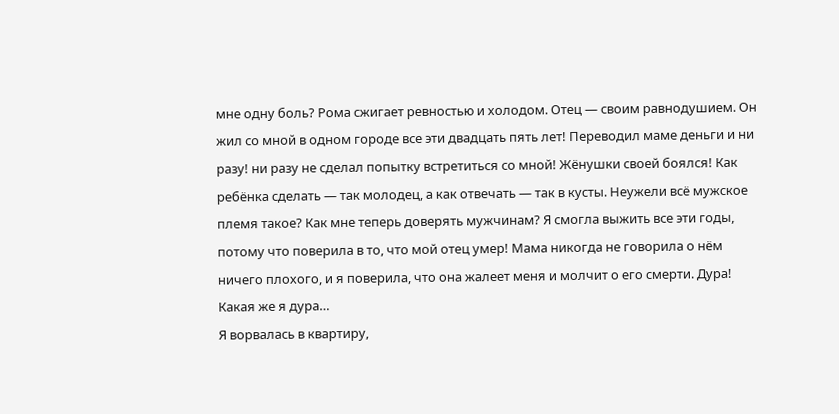мне одну боль? Рома сжигает ревностью и холодом. Отец — своим равнодушием. Он жил со мной в одном городе все эти двадцать пять лет! Переводил маме деньги и ни разу! ни разу не сделал попытку встретиться со мной! Жёнушки своей боялся! Как ребёнка сделать — так молодец, а как отвечать — так в кусты. Неужели всё мужское племя такое? Как мне теперь доверять мужчинам? Я смогла выжить все эти годы, потому что поверила в то, что мой отец умер! Мама никогда не говорила о нём ничего плохого, и я поверила, что она жалеет меня и молчит о его смерти. Дура! Какая же я дура…
Я ворвалась в квартиру,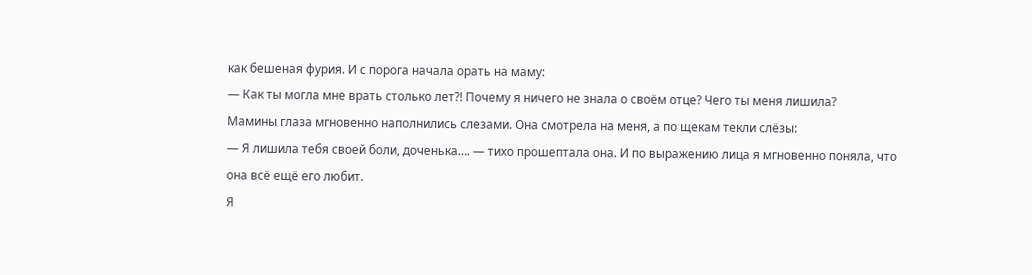как бешеная фурия. И с порога начала орать на маму:
— Как ты могла мне врать столько лет?! Почему я ничего не знала о своём отце? Чего ты меня лишила?
Мамины глаза мгновенно наполнились слезами. Она смотрела на меня, а по щекам текли слёзы:
— Я лишила тебя своей боли, доченька…. — тихо прошептала она. И по выражению лица я мгновенно поняла, что она всё ещё его любит.
Я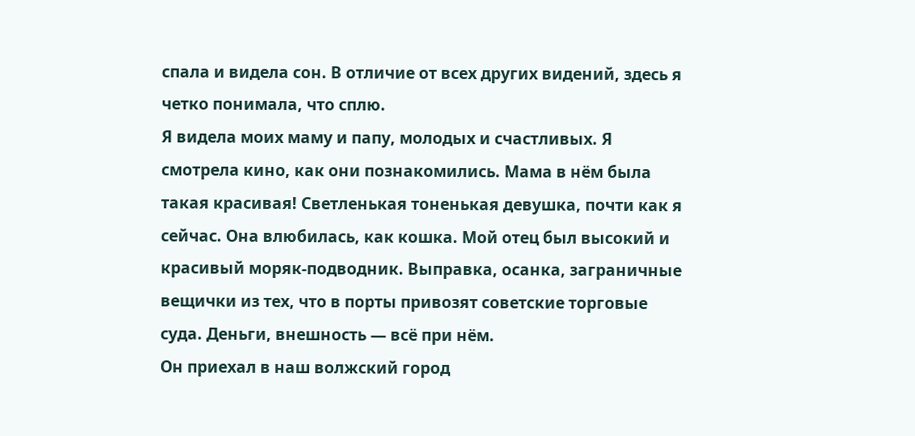спала и видела сон. В отличие от всех других видений, здесь я четко понимала, что сплю.
Я видела моих маму и папу, молодых и счастливых. Я смотрела кино, как они познакомились. Мама в нём была такая красивая! Светленькая тоненькая девушка, почти как я сейчас. Она влюбилась, как кошка. Мой отец был высокий и красивый моряк-подводник. Выправка, осанка, заграничные вещички из тех, что в порты привозят советские торговые суда. Деньги, внешность — всё при нём.
Он приехал в наш волжский город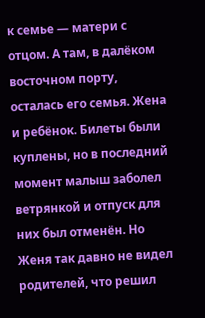к семье — матери с отцом. А там, в далёком восточном порту, осталась его семья. Жена и ребёнок. Билеты были куплены, но в последний момент малыш заболел ветрянкой и отпуск для них был отменён. Но Женя так давно не видел родителей, что решил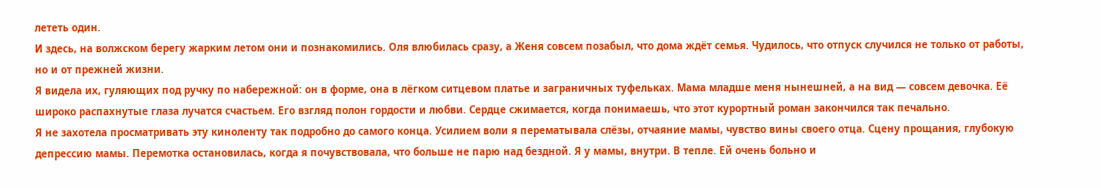лететь один.
И здесь, на волжском берегу жарким летом они и познакомились. Оля влюбилась сразу, а Женя совсем позабыл, что дома ждёт семья. Чудилось, что отпуск случился не только от работы, но и от прежней жизни.
Я видела их, гуляющих под ручку по набережной: он в форме, она в лёгком ситцевом платье и заграничных туфельках. Мама младше меня нынешней, а на вид — совсем девочка. Её широко распахнутые глаза лучатся счастьем. Его взгляд полон гордости и любви. Сердце сжимается, когда понимаешь, что этот курортный роман закончился так печально.
Я не захотела просматривать эту киноленту так подробно до самого конца. Усилием воли я перематывала слёзы, отчаяние мамы, чувство вины своего отца. Сцену прощания, глубокую депрессию мамы. Перемотка остановилась, когда я почувствовала, что больше не парю над бездной. Я у мамы, внутри. В тепле. Ей очень больно и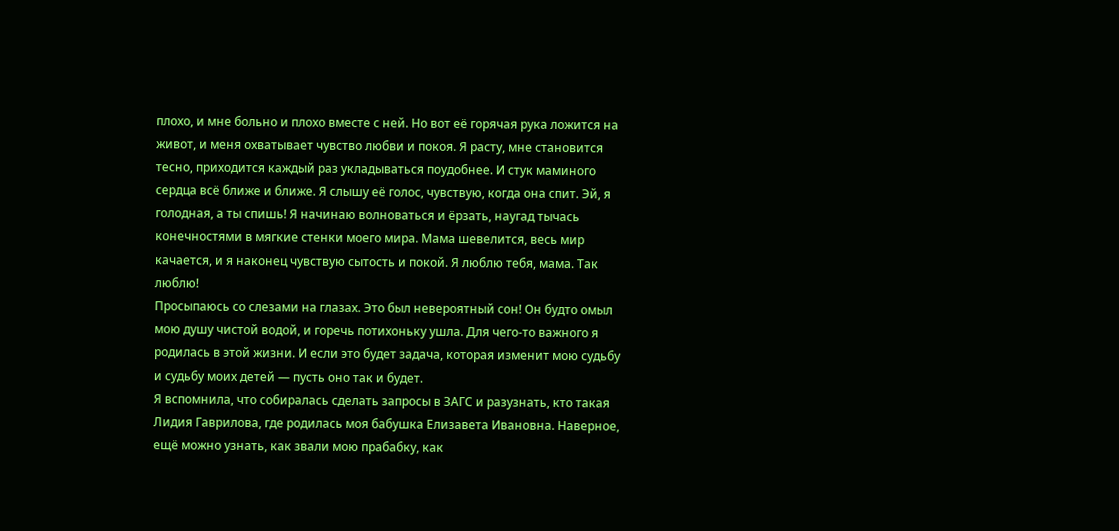плохо, и мне больно и плохо вместе с ней. Но вот её горячая рука ложится на живот, и меня охватывает чувство любви и покоя. Я расту, мне становится тесно, приходится каждый раз укладываться поудобнее. И стук маминого сердца всё ближе и ближе. Я слышу её голос, чувствую, когда она спит. Эй, я голодная, а ты спишь! Я начинаю волноваться и ёрзать, наугад тычась конечностями в мягкие стенки моего мира. Мама шевелится, весь мир качается, и я наконец чувствую сытость и покой. Я люблю тебя, мама. Так люблю!
Просыпаюсь со слезами на глазах. Это был невероятный сон! Он будто омыл мою душу чистой водой, и горечь потихоньку ушла. Для чего-то важного я родилась в этой жизни. И если это будет задача, которая изменит мою судьбу и судьбу моих детей — пусть оно так и будет.
Я вспомнила, что собиралась сделать запросы в ЗАГС и разузнать, кто такая Лидия Гаврилова, где родилась моя бабушка Елизавета Ивановна. Наверное, ещё можно узнать, как звали мою прабабку, как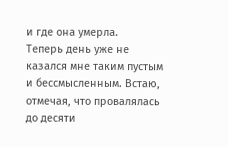и где она умерла.
Теперь день уже не казался мне таким пустым и бессмысленным. Встаю, отмечая, что провалялась до десяти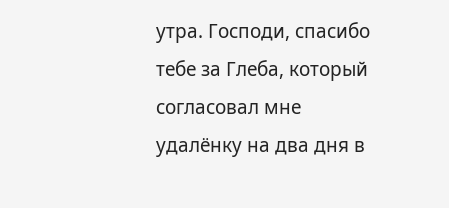утра. Господи, спасибо тебе за Глеба, который согласовал мне удалёнку на два дня в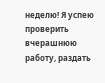неделю! Я успею проверить вчерашнюю работу, раздать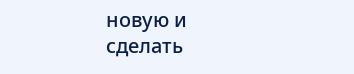новую и сделать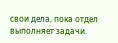свои дела, пока отдел выполняет задачи.